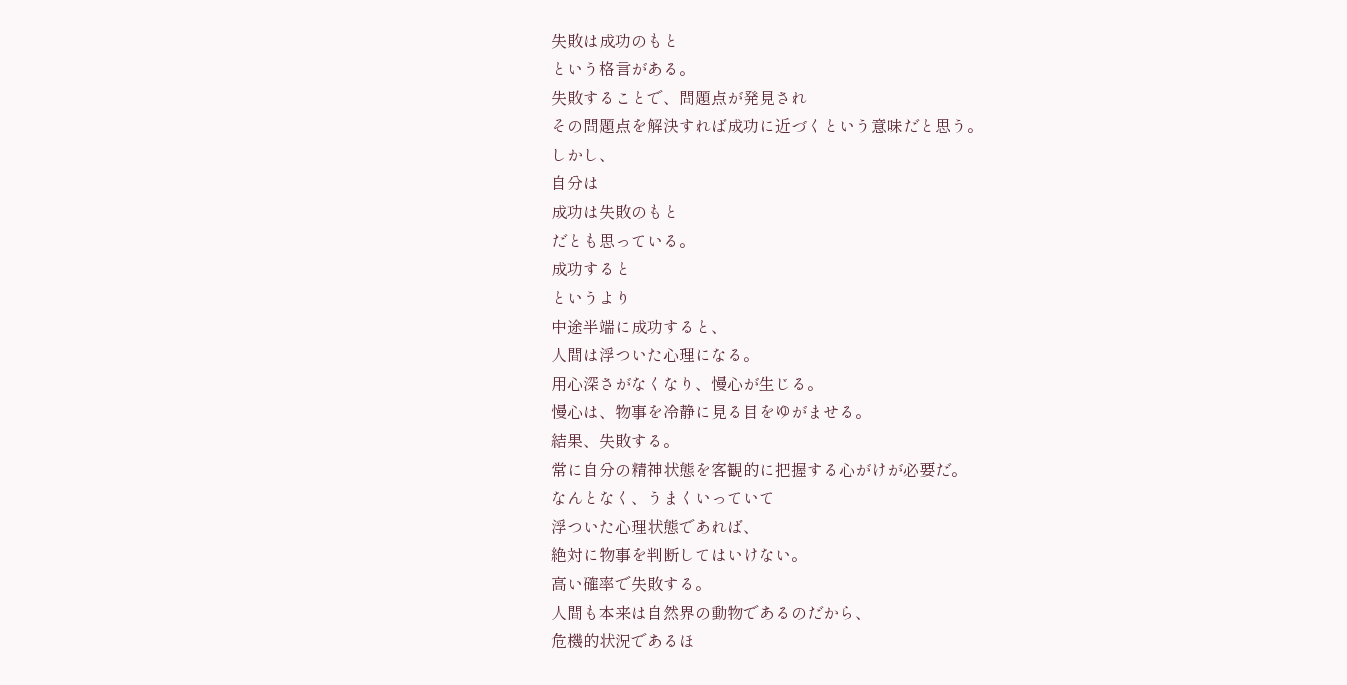失敗は成功のもと
という格言がある。
失敗することで、問題点が発見され
その問題点を解決すれば成功に近づくという意味だと思う。
しかし、
自分は
成功は失敗のもと
だとも思っている。
成功すると
というより
中途半端に成功すると、
人間は浮ついた心理になる。
用心深さがなくなり、慢心が生じる。
慢心は、物事を冷静に見る目をゆがませる。
結果、失敗する。
常に自分の精神状態を客観的に把握する心がけが必要だ。
なんとなく、うまくいっていて
浮ついた心理状態であれば、
絶対に物事を判断してはいけない。
高い確率で失敗する。
人間も本来は自然界の動物であるのだから、
危機的状況であるほ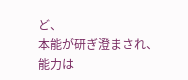ど、
本能が研ぎ澄まされ、
能力は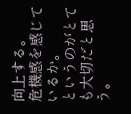向上する。
危機感を感じているか。
というのがとても大切だと思う。